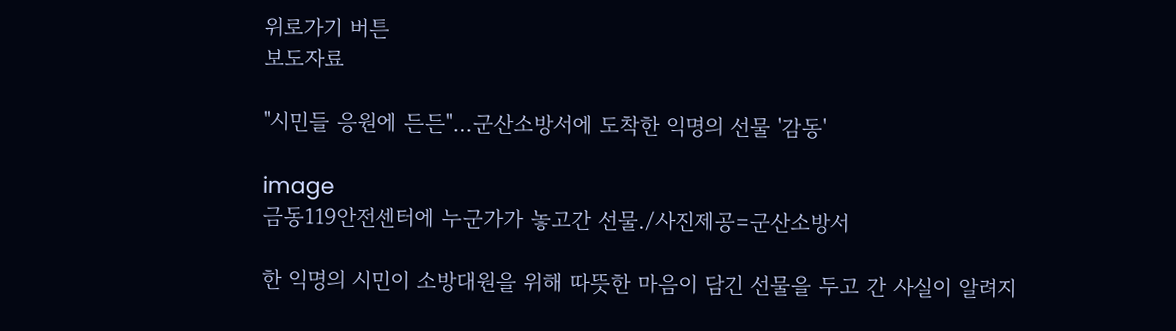위로가기 버튼
보도자료

"시민들 응원에 든든"…군산소방서에 도착한 익명의 선물 '감동'

image
금동119안전센터에 누군가가 놓고간 선물./사진제공=군산소방서

한 익명의 시민이 소방대원을 위해 따뜻한 마음이 담긴 선물을 두고 간 사실이 알려지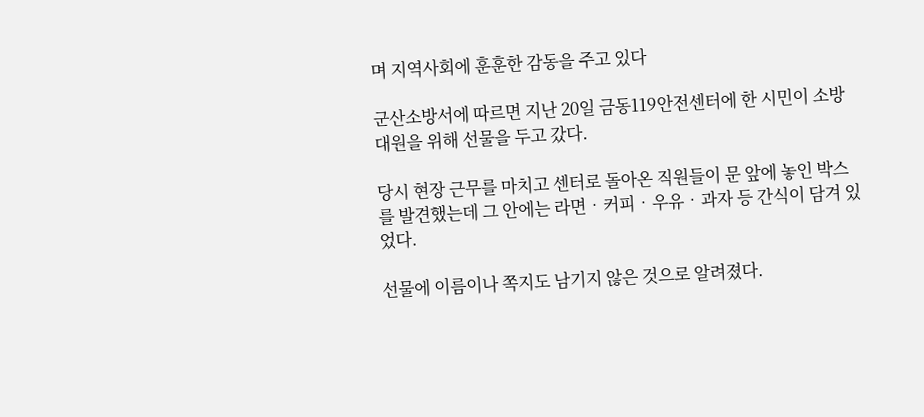며 지역사회에 훈훈한 감동을 주고 있다

군산소방서에 따르면 지난 20일 금동119안전센터에 한 시민이 소방대원을 위해 선물을 두고 갔다.

당시 현장 근무를 마치고 센터로 돌아온 직원들이 문 앞에 놓인 박스를 발견했는데 그 안에는 라면‧커피‧우유‧과자 등 간식이 담겨 있었다.

선물에 이름이나 쪽지도 남기지 않은 것으로 알려졌다.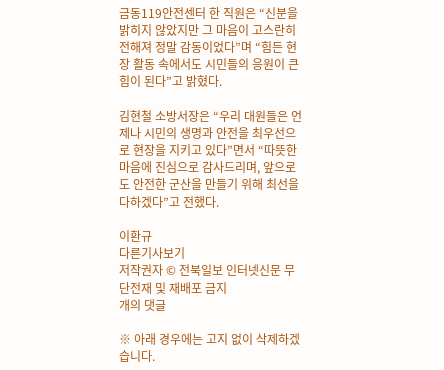금동119안전센터 한 직원은 “신분을 밝히지 않았지만 그 마음이 고스란히 전해져 정말 감동이었다”며 “힘든 현장 활동 속에서도 시민들의 응원이 큰 힘이 된다”고 밝혔다.

김현철 소방서장은 “우리 대원들은 언제나 시민의 생명과 안전을 최우선으로 현장을 지키고 있다”면서 “따뜻한 마음에 진심으로 감사드리며, 앞으로도 안전한 군산을 만들기 위해 최선을 다하겠다”고 전했다.

이환규
다른기사보기
저작권자 © 전북일보 인터넷신문 무단전재 및 재배포 금지
개의 댓글

※ 아래 경우에는 고지 없이 삭제하겠습니다.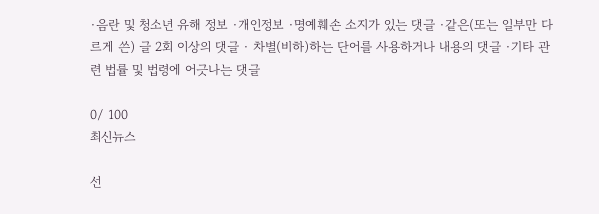·음란 및 청소년 유해 정보 ·개인정보 ·명예훼손 소지가 있는 댓글 ·같은(또는 일부만 다르게 쓴) 글 2회 이상의 댓글 · 차별(비하)하는 단어를 사용하거나 내용의 댓글 ·기타 관련 법률 및 법령에 어긋나는 댓글

0/ 100
최신뉴스

선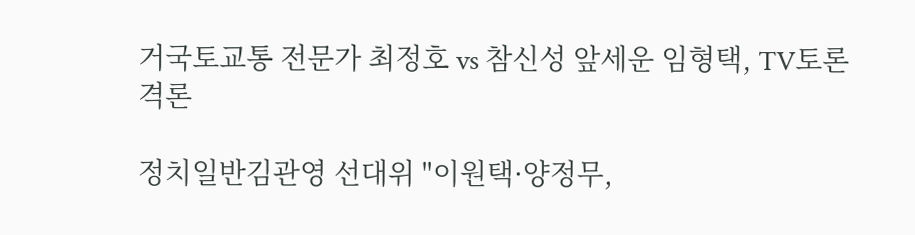거국토교통 전문가 최정호 vs 참신성 앞세운 임형택, TV토론 격론

정치일반김관영 선대위 "이원택·양정무,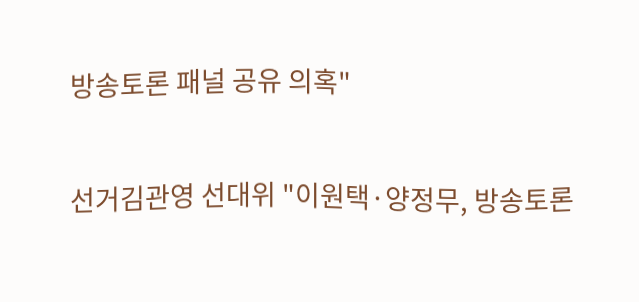방송토론 패널 공유 의혹"

선거김관영 선대위 "이원택·양정무, 방송토론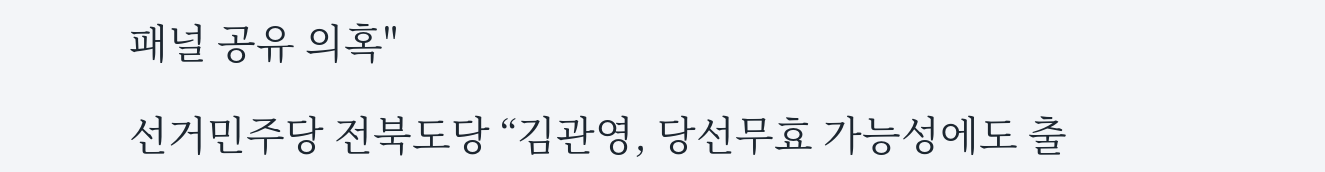패널 공유 의혹"

선거민주당 전북도당 “김관영, 당선무효 가능성에도 출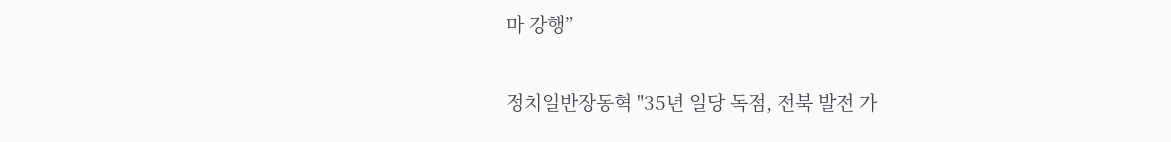마 강행”

정치일반장동혁 "35년 일당 독점, 전북 발전 가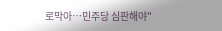로막아…민주당 심판해야"